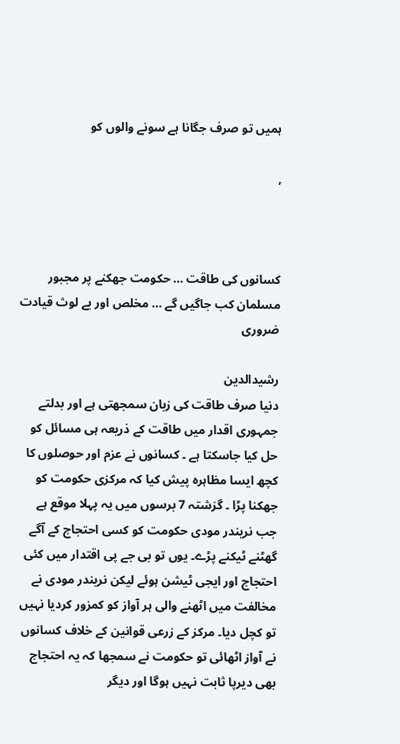ہمیں تو صرف جگانا ہے سونے والوں کو

,



کسانوں کی طاقت … حکومت جھکنے پر مجبور
مسلمان کب جاگیں گے … مخلص اور بے لوث قیادت ضروری

رشیدالدین
دنیا صرف طاقت کی زبان سمجھتی ہے اور بدلتے جمہوری اقدار میں طاقت کے ذریعہ ہی مسائل کو حل کیا جاسکتا ہے ۔ کسانوں نے عزم اور حوصلوں کا کچھ ایسا مظاہرہ پیش کیا کہ مرکزی حکومت کو جھکنا پڑا ۔ گزشتہ 7 برسوں میں یہ پہلا موقع ہے جب نریندر مودی حکومت کو کسی احتجاج کے آگے گھٹنے ٹیکنے پڑے۔ یوں تو بی جے پی اقتدار میں کئی احتجاج اور ایجی ٹیشن ہوئے لیکن نریندر مودی نے مخالفت میں اٹھنے والی ہر آواز کو کمزور کردیا نہیں تو کچل دیا۔ مرکز کے زرعی قوانین کے خلاف کسانوں نے آواز اٹھائی تو حکومت نے سمجھا کہ یہ احتجاج بھی دیرپا ثابت نہیں ہوگا اور دیگر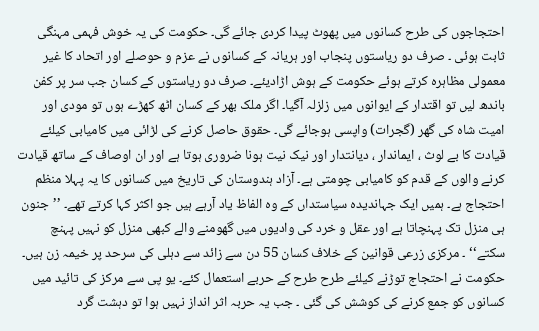احتجاجوں کی طرح کسانوں میں پھوٹ پیدا کردی جائے گی۔ حکومت کی یہ خوش فہمی مہنگی ثابت ہوئی ۔ صرف دو ریاستوں پنجاب اور ہریانہ کے کسانوں نے عزم و حوصلے اور اتحاد کا غیر معمولی مظاہرہ کرتے ہوئے حکومت کے ہوش اڑادیئے۔ صرف دو ریاستوں کے کسان جب سر پر کفن باندھ لیں تو اقتدار کے ایوانوں میں زلزلہ آگیا۔ اگر ملک بھر کے کسان اٹھ کھڑے ہوں تو مودی اور امیت شاہ کی گھر (گجرات) واپسی ہوجائے گی۔ حقوق حاصل کرنے کی لڑائی میں کامیابی کیلئے قیادت کا بے لوث ، ایماندار ، دیانتدار اور نیک نیت ہونا ضروری ہوتا ہے اور ان اوصاف کے ساتھ قیادت کرنے والوں کے قدم کو کامیابی چومتی ہے۔ آزاد ہندوستان کی تاریخ میں کسانوں کا یہ پہلا منظم احتجاج ہے۔ ہمیں ایک جہاندیدہ سیاستداں کے وہ الفاظ یاد آرہے ہیں جو اکثر کہا کرتے تھے۔ ’’جنون ہی منزل تک پہنچاتا ہے اور عقل و خرد کی وادیوں میں گھومنے والے کبھی منزل کو نہیں پہنچ سکتے‘‘ ۔ مرکزی زرعی قوانین کے خلاف کسان 55 دن سے زائد سے دہلی کی سرحد پر خیمہ زن ہیں۔ حکومت نے احتجاج توڑنے کیلئے طرح طرح کے حربے استعمال کئے۔ یو پی سے مرکز کی تائید میں کسانوں کو جمع کرنے کی کوشش کی گئی ۔ جب یہ حربہ اثر انداز نہیں ہوا تو دہشت گرد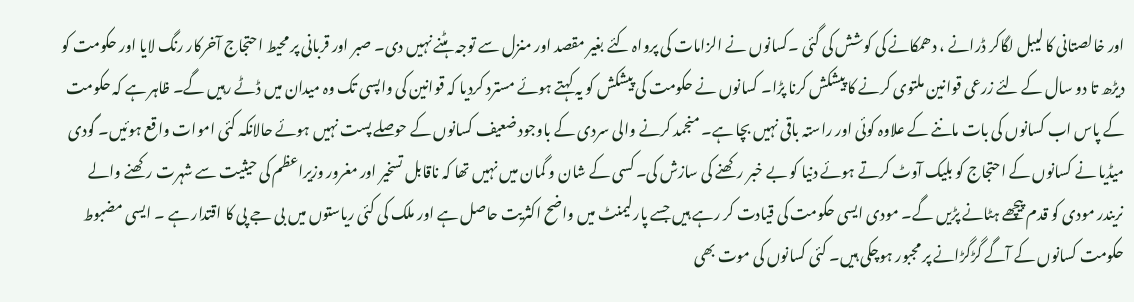اور خالصتانی کا لیبل لگاکر ڈرانے ، دھمکانے کی کوشش کی گئی ۔کسانوں نے الزامات کی پرواہ کئے بغیر مقصد اور منزل سے توجہ ہٹنے نہیں دی۔ صبر اور قربانی پر محیط احتجاج آخرکار رنگ لایا اور حکومت کو دیڑھ تا دو سال کے لئے زرعی قوانین ملتوی کرنے کا پیشکش کرنا پڑا۔ کسانوں نے حکومت کی پیشکش کو یہ کہتے ہوئے مسترد کردیا کہ قوانین کی واپسی تک وہ میدان میں ڈٹے رہیں گے۔ ظاہر ہے کہ حکومت کے پاس اب کسانوں کی بات ماننے کے علاوہ کوئی اور راستہ باقی نہیں بچا ہے۔ منجمد کرنے والی سردی کے باوجود ضعیف کسانوں کے حوصلے پست نہیں ہوئے حالانکہ کئی اموات واقع ہوئیں۔ گودی میڈیا نے کسانوں کے احتجاج کو بلیک آوٹ کرتے ہوئے دنیا کو بے خبر رکھنے کی سازش کی۔ کسی کے شان و گمان میں نہیں تھا کہ ناقابل تسخیر اور مغرور وزیراعظم کی حیثیت سے شہرت رکھنے والے نریندر مودی کو قدم پیچھے ہٹانے پڑیں گے۔ مودی ایسی حکومت کی قیادت کر رہے ہیں جسے پارلیمنٹ میں واضح اکثریت حاصل ہے اور ملک کی کئی ریاستوں میں بی جے پی کا اقتدار ہے ۔ ایسی مضبوط حکومت کسانوں کے آگے گڑگڑانے پر مجبور ہوچکی ہیں۔ کئی کسانوں کی موت بھی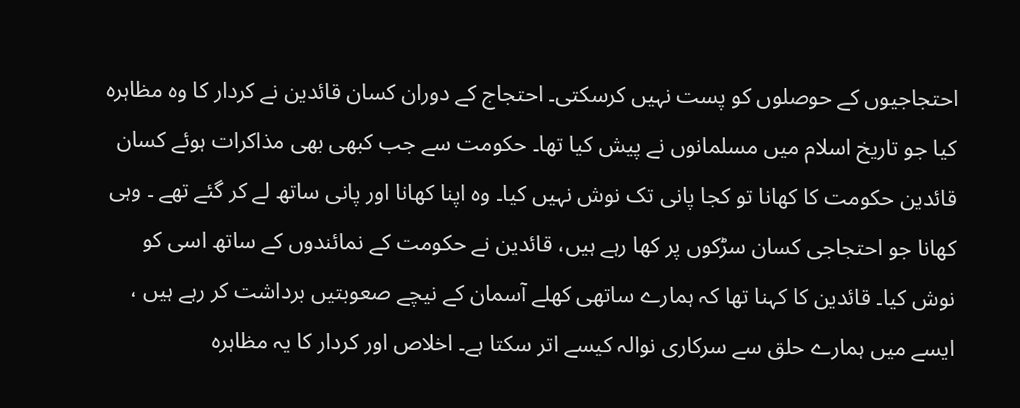احتجاجیوں کے حوصلوں کو پست نہیں کرسکتی۔ احتجاج کے دوران کسان قائدین نے کردار کا وہ مظاہرہ کیا جو تاریخ اسلام میں مسلمانوں نے پیش کیا تھا۔ حکومت سے جب کبھی بھی مذاکرات ہوئے کسان قائدین حکومت کا کھانا تو کجا پانی تک نوش نہیں کیا۔ وہ اپنا کھانا اور پانی ساتھ لے کر گئے تھے ۔ وہی کھانا جو احتجاجی کسان سڑکوں پر کھا رہے ہیں، قائدین نے حکومت کے نمائندوں کے ساتھ اسی کو نوش کیا۔ قائدین کا کہنا تھا کہ ہمارے ساتھی کھلے آسمان کے نیچے صعوبتیں برداشت کر رہے ہیں ، ایسے میں ہمارے حلق سے سرکاری نوالہ کیسے اتر سکتا ہے۔ اخلاص اور کردار کا یہ مظاہرہ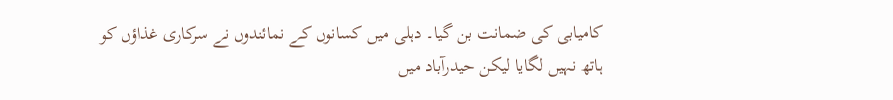کامیابی کی ضمانت بن گیا۔ دہلی میں کسانوں کے نمائندوں نے سرکاری غذاؤں کو ہاتھ نہیں لگایا لیکن حیدرآباد میں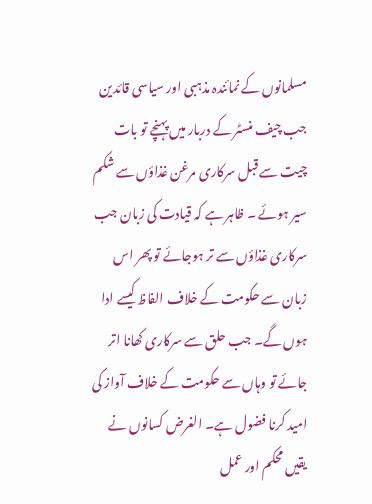مسلمانوں کے نمائندہ مذہبی اور سیاسی قائدین جب چیف منسٹر کے دربار میں پہنچے تو بات چیت سے قبل سرکاری مرغن غذاؤں سے شکم سیر ہوئے ۔ ظاہر ہے کہ قیادت کی زبان جب سرکاری غذاؤں سے تر ہوجائے تو پھر اس زبان سے حکومت کے خلاف الفاظ کیسے ادا ہوں گے۔ جب حلق سے سرکاری کھانا اتر جائے تو وہاں سے حکومت کے خلاف آواز کی امید کرنا فضول ہے۔ الغرض کسانوں نے یقیں محکم اور عمل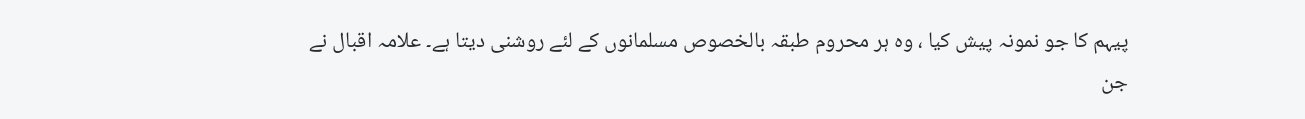پیہم کا جو نمونہ پیش کیا ، وہ ہر محروم طبقہ بالخصوص مسلمانوں کے لئے روشنی دیتا ہے۔ علامہ اقبال نے جن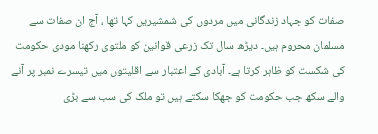صفات کو جہاد زندگانی میں مردوں کی شمشیریں کہا تھا ، آج ان صفات سے مسلمان محروم ہیں۔ دیڑھ سال تک زرعی قوانین کو ملتوی رکھنا مودی حکومت کی شکست کو ظاہر کرتا ہے۔ آبادی کے اعتبار سے اقلیتوں میں تیسرے نمبر پر آنے والے سکھ جب حکومت کو جھکا سکتے ہیں تو ملک کی سب سے بڑی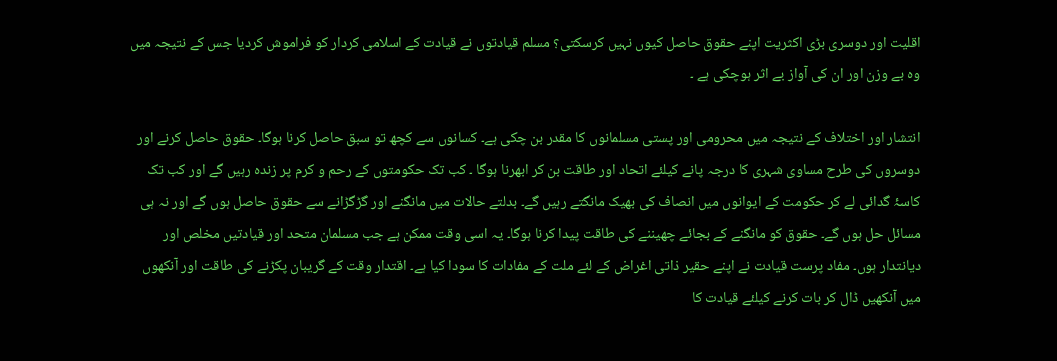اقلیت اور دوسری بڑی اکثریت اپنے حقوق حاصل کیوں نہیں کرسکتی؟ مسلم قیادتوں نے قیادت کے اسلامی کردار کو فراموش کردیا جس کے نتیجہ میں وہ بے وزن اور ان کی آواز بے اثر ہوچکی ہے ۔

انتشار اور اختلاف کے نتیجہ میں محرومی اور پستی مسلمانوں کا مقدر بن چکی ہے۔ کسانوں سے کچھ تو سبق حاصل کرنا ہوگا۔ حقوق حاصل کرنے اور دوسروں کی طرح مساوی شہری کا درجہ پانے کیلئے اتحاد اور طاقت بن کر ابھرنا ہوگا ۔ کب تک حکومتوں کے رحم و کرم پر زندہ رہیں گے اور کب تک کاسۂ گدائی لے کر حکومت کے ایوانوں میں انصاف کی بھیک مانگتے رہیں گے۔ بدلتے حالات میں مانگنے اور گڑگڑانے سے حقوق حاصل ہوں گے اور نہ ہی مسائل حل ہوں گے۔ حقوق کو مانگنے کے بجائے چھیننے کی طاقت پیدا کرنا ہوگا۔ یہ اسی وقت ممکن ہے جب مسلمان متحد اور قیادتیں مخلص اور دیانتدار ہوں۔ مفاد پرست قیادت نے اپنے حقیر ذاتی اغراض کے لئے ملت کے مفادات کا سودا کیا ہے۔ اقتدار وقت کے گریبان پکڑنے کی طاقت اور آنکھوں میں آنکھیں ڈال کر بات کرنے کیلئے قیادت کا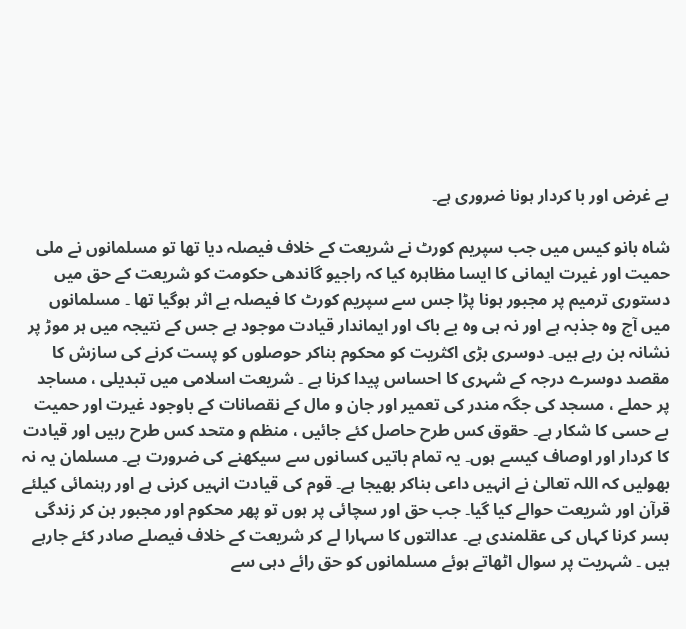بے غرض اور با کردار ہونا ضروری ہے۔

شاہ بانو کیس میں جب سپریم کورٹ نے شریعت کے خلاف فیصلہ دیا تھا تو مسلمانوں نے ملی حمیت اور غیرت ایمانی کا ایسا مظاہرہ کیا کہ راجیو گاندھی حکومت کو شریعت کے حق میں دستوری ترمیم پر مجبور ہونا پڑا جس سے سپریم کورٹ کا فیصلہ بے اثر ہوگیا تھا ۔ مسلمانوں میں آج وہ جذبہ ہے اور نہ ہی وہ بے باک اور ایماندار قیادت موجود ہے جس کے نتیجہ میں ہر موڑ پر نشانہ بن رہے ہیں۔ دوسری بڑی اکثریت کو محکوم بناکر حوصلوں کو پست کرنے کی سازش کا مقصد دوسرے درجہ کے شہری کا احساس پیدا کرنا ہے ۔ شریعت اسلامی میں تبدیلی ، مساجد پر حملے ، مسجد کی جگہ مندر کی تعمیر اور جان و مال کے نقصانات کے باوجود غیرت اور حمیت بے حسی کا شکار ہے۔ حقوق کس طرح حاصل کئے جائیں ، منظم و متحد کس طرح رہیں اور قیادت کا کردار اور اوصاف کیسے ہوں۔ یہ تمام باتیں کسانوں سے سیکھنے کی ضرورت ہے۔ مسلمان یہ نہ بھولیں کہ اللہ تعالیٰ نے انہیں داعی بناکر بھیجا ہے۔ قوم کی قیادت انہیں کرنی ہے اور رہنمائی کیلئے قرآن اور شریعت حوالے کیا گیا۔ جب حق اور سچائی پر ہوں تو پھر محکوم اور مجبور بن کر زندگی بسر کرنا کہاں کی عقلمندی ہے۔ عدالتوں کا سہارا لے کر شریعت کے خلاف فیصلے صادر کئے جارہے ہیں ۔ شہریت پر سوال اٹھاتے ہوئے مسلمانوں کو حق رائے دہی سے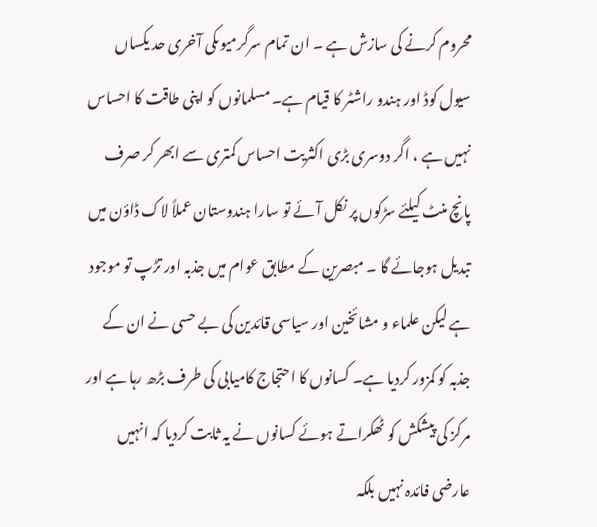محروم کرنے کی سازش ہے ۔ ان تمام سرگرمیوںکی آخری حد یکساں سیول کوڈ اور ہندو راشٹر کا قیام ہے۔ مسلمانوں کو اپنی طاقت کا احساس نہیں ہے ، اگر دوسری بڑی اکثریت احساس کمتری سے ابھر کر صرف پانچ منٹ کیلئے سڑکوں پر نکل آئے تو سارا ہندوستان عملاً لاک ڈاؤن میں تبدیل ہوجائے گا ۔ مبصرین کے مطابق عوام میں جذبہ اور تڑپ تو موجود ہے لیکن علماء و مشائخین اور سیاسی قائدین کی بے حسی نے ان کے جذبہ کو کمزور کردیا ہے۔ کسانوں کا احتجاج کامیابی کی طرف بڑھ رہا ہے اور مرکز کی پیشکش کو ٹھکراتے ہوئے کسانوں نے یہ ثابت کردیا کہ انہیں عارضی فائدہ نہیں بلکہ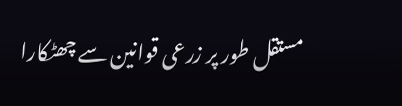مستقل طور پر زرعی قوانین سے چھٹکارا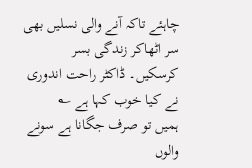چاہئے تاکہ آنے والی نسلیں بھی سر اٹھاکر زندگی بسر کرسکیں۔ ڈاکٹر راحت اندوری نے کیا خوب کہا ہے ؎
ہمیں تو صرف جگانا ہے سونے والوں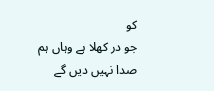کو
جو در کھلا ہے وہاں ہم صدا نہیں دیں گے